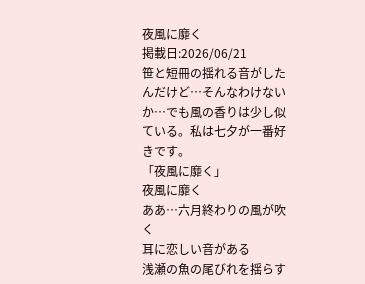夜風に靡く
掲載日:2026/06/21
笹と短冊の揺れる音がしたんだけど…そんなわけないか…でも風の香りは少し似ている。私は七夕が一番好きです。
「夜風に靡く」
夜風に靡く
ああ…六月終わりの風が吹く
耳に恋しい音がある
浅瀬の魚の尾びれを揺らす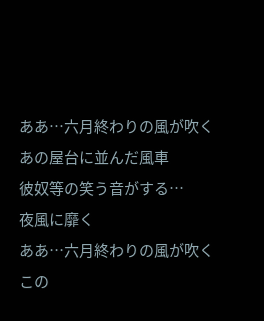ああ…六月終わりの風が吹く
あの屋台に並んだ風車
彼奴等の笑う音がする…
夜風に靡く
ああ…六月終わりの風が吹く
この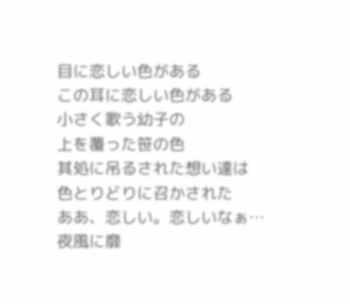目に恋しい色がある
この耳に恋しい色がある
小さく歌う幼子の
上を覆った笹の色
其処に吊るされた想い達は
色とりどりに召かされた
ああ、恋しい。恋しいなぁ…
夜風に靡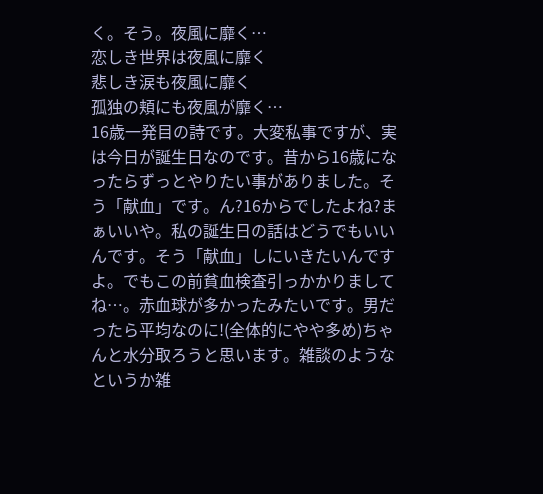く。そう。夜風に靡く…
恋しき世界は夜風に靡く
悲しき涙も夜風に靡く
孤独の頬にも夜風が靡く…
16歳一発目の詩です。大変私事ですが、実は今日が誕生日なのです。昔から16歳になったらずっとやりたい事がありました。そう「献血」です。ん?16からでしたよね?まぁいいや。私の誕生日の話はどうでもいいんです。そう「献血」しにいきたいんですよ。でもこの前貧血検査引っかかりましてね…。赤血球が多かったみたいです。男だったら平均なのに!(全体的にやや多め)ちゃんと水分取ろうと思います。雑談のようなというか雑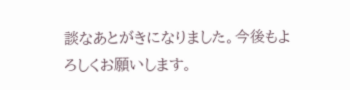談なあとがきになりました。今後もよろしくお願いします。